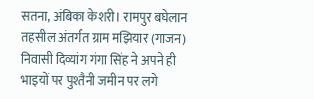सतना, अंबिका केशरी। रामपुर बघेलान तहसील अंतर्गत ग्राम मझियार (गाजन) निवासी दिव्यांग गंगा सिंह ने अपने ही भाइयों पर पुश्तैनी जमीन पर लगे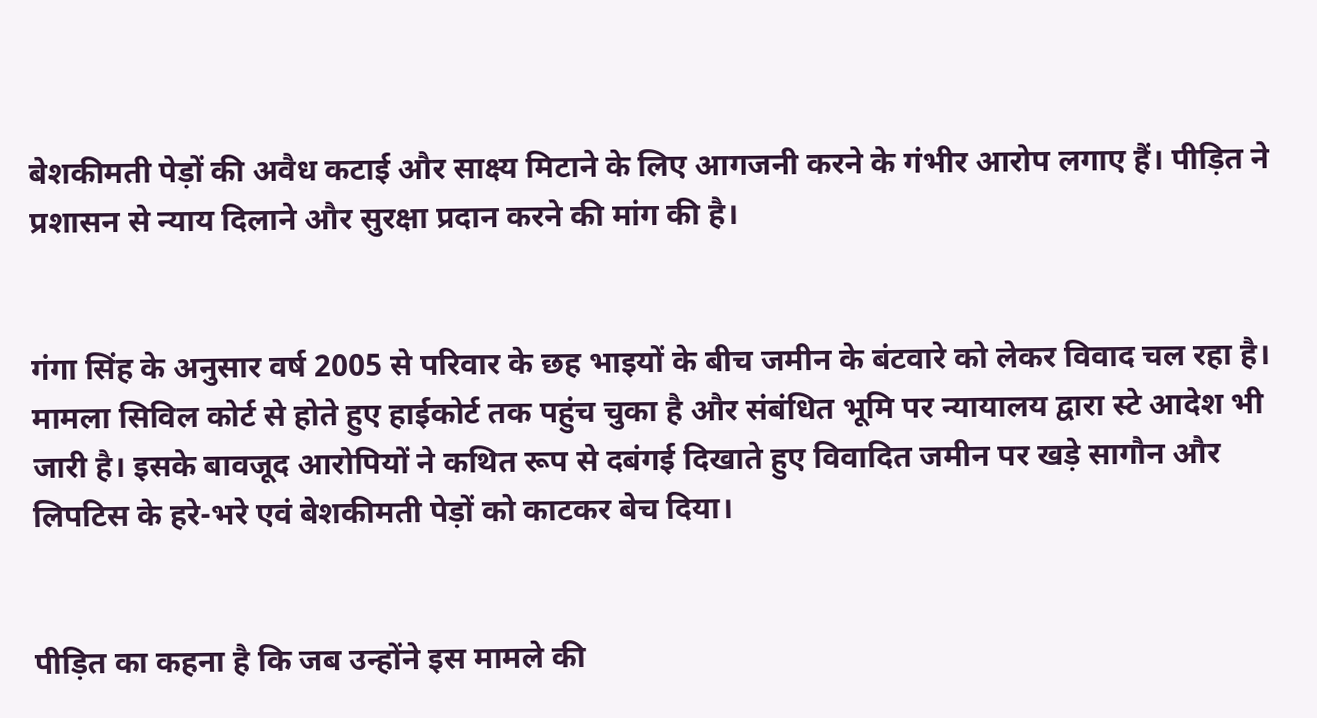बेशकीमती पेड़ों की अवैध कटाई और साक्ष्य मिटाने के लिए आगजनी करने के गंभीर आरोप लगाए हैं। पीड़ित ने प्रशासन से न्याय दिलाने और सुरक्षा प्रदान करने की मांग की है।


गंगा सिंह के अनुसार वर्ष 2005 से परिवार के छह भाइयों के बीच जमीन के बंटवारे को लेकर विवाद चल रहा है। मामला सिविल कोर्ट से होते हुए हाईकोर्ट तक पहुंच चुका है और संबंधित भूमि पर न्यायालय द्वारा स्टे आदेश भी जारी है। इसके बावजूद आरोपियों ने कथित रूप से दबंगई दिखाते हुए विवादित जमीन पर खड़े सागौन और लिपटिस के हरे-भरे एवं बेशकीमती पेड़ों को काटकर बेच दिया।


पीड़ित का कहना है कि जब उन्होंने इस मामले की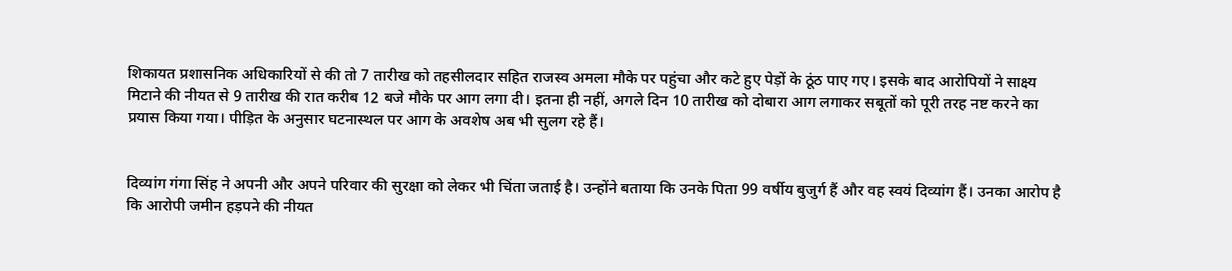शिकायत प्रशासनिक अधिकारियों से की तो 7 तारीख को तहसीलदार सहित राजस्व अमला मौके पर पहुंचा और कटे हुए पेड़ों के ठूंठ पाए गए। इसके बाद आरोपियों ने साक्ष्य मिटाने की नीयत से 9 तारीख की रात करीब 12 बजे मौके पर आग लगा दी। इतना ही नहीं, अगले दिन 10 तारीख को दोबारा आग लगाकर सबूतों को पूरी तरह नष्ट करने का प्रयास किया गया। पीड़ित के अनुसार घटनास्थल पर आग के अवशेष अब भी सुलग रहे हैं।


दिव्यांग गंगा सिंह ने अपनी और अपने परिवार की सुरक्षा को लेकर भी चिंता जताई है। उन्होंने बताया कि उनके पिता 99 वर्षीय बुजुर्ग हैं और वह स्वयं दिव्यांग हैं। उनका आरोप है कि आरोपी जमीन हड़पने की नीयत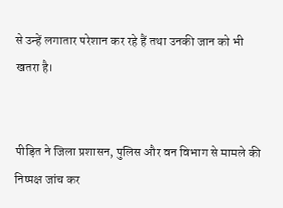से उन्हें लगातार परेशान कर रहे हैं तथा उनकी जान को भी खतरा है।


पीड़ित ने जिला प्रशासन, पुलिस और वन विभाग से मामले की निष्पक्ष जांच कर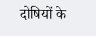दोषियों के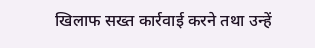खिलाफ सख्त कार्रवाई करने तथा उन्हें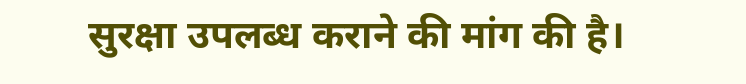सुरक्षा उपलब्ध कराने की मांग की है।